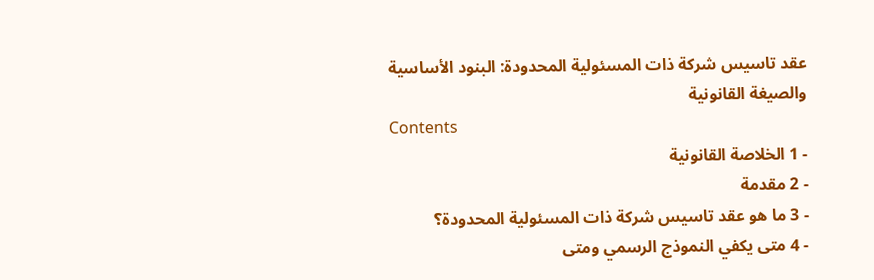عقد تاسيس شركة ذات المسئولية المحدودة: البنود الأساسية والصيغة القانونية
Contents
- 1 الخلاصة القانونية
- 2 مقدمة
- 3 ما هو عقد تاسيس شركة ذات المسئولية المحدودة؟
- 4 متى يكفي النموذج الرسمي ومتى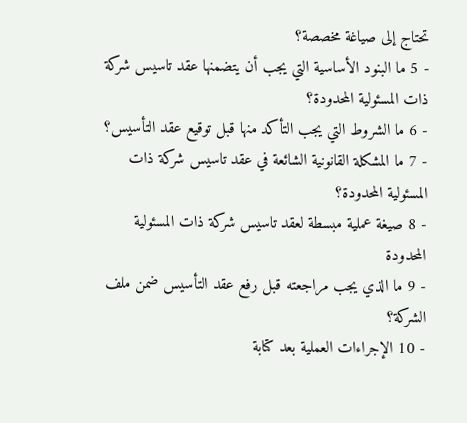تحتاج إلى صياغة مخصصة؟
- 5 ما البنود الأساسية التي يجب أن يتضمنها عقد تاسيس شركة ذات المسئولية المحدودة؟
- 6 ما الشروط التي يجب التأكد منها قبل توقيع عقد التأسيس؟
- 7 ما المشكلة القانونية الشائعة في عقد تاسيس شركة ذات المسئولية المحدودة؟
- 8 صيغة عملية مبسطة لعقد تاسيس شركة ذات المسئولية المحدودة
- 9 ما الذي يجب مراجعته قبل رفع عقد التأسيس ضمن ملف الشركة؟
- 10 الإجراءات العملية بعد كتابة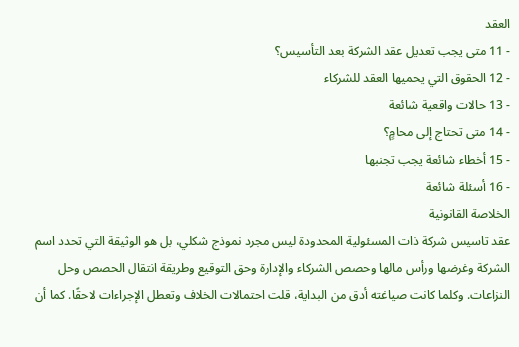العقد
- 11 متى يجب تعديل عقد الشركة بعد التأسيس؟
- 12 الحقوق التي يحميها العقد للشركاء
- 13 حالات واقعية شائعة
- 14 متى تحتاج إلى محامٍ؟
- 15 أخطاء شائعة يجب تجنبها
- 16 أسئلة شائعة
الخلاصة القانونية
عقد تاسيس شركة ذات المسئولية المحدودة ليس مجرد نموذج شكلي، بل هو الوثيقة التي تحدد اسم الشركة وغرضها ورأس مالها وحصص الشركاء والإدارة وحق التوقيع وطريقة انتقال الحصص وحل النزاعات. وكلما كانت صياغته أدق من البداية، قلت احتمالات الخلاف وتعطل الإجراءات لاحقًا. كما أن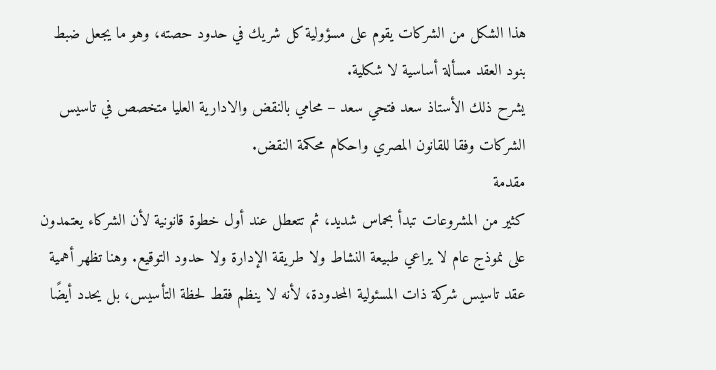هذا الشكل من الشركات يقوم على مسؤولية كل شريك في حدود حصته، وهو ما يجعل ضبط بنود العقد مسألة أساسية لا شكلية.
يشرح ذلك الأستاذ سعد فتحي سعد – محامي بالنقض والادارية العليا متخصص في تاسيس الشركات وفقا للقانون المصري واحكام محكمة النقض.
مقدمة
كثير من المشروعات تبدأ بحماس شديد، ثم تتعطل عند أول خطوة قانونية لأن الشركاء يعتمدون على نموذج عام لا يراعي طبيعة النشاط ولا طريقة الإدارة ولا حدود التوقيع. وهنا تظهر أهمية عقد تاسيس شركة ذات المسئولية المحدودة، لأنه لا ينظم فقط لحظة التأسيس، بل يحدد أيضًا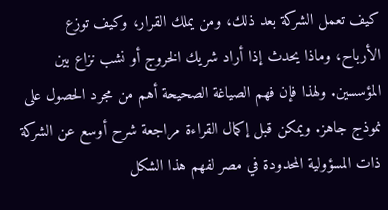كيف تعمل الشركة بعد ذلك، ومن يملك القرار، وكيف توزع الأرباح، وماذا يحدث إذا أراد شريك الخروج أو نشب نزاع بين المؤسسين. ولهذا فإن فهم الصياغة الصحيحة أهم من مجرد الحصول على نموذج جاهز. ويمكن قبل إكمال القراءة مراجعة شرح أوسع عن الشركة ذات المسؤولية المحدودة في مصر لفهم هذا الشكل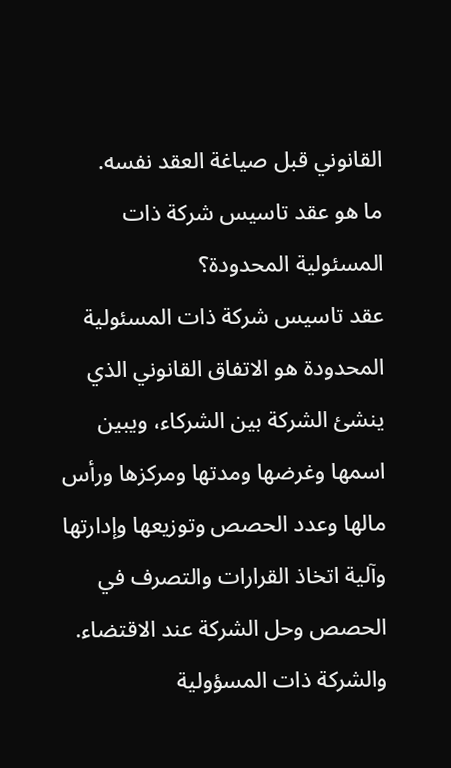القانوني قبل صياغة العقد نفسه.
ما هو عقد تاسيس شركة ذات المسئولية المحدودة؟
عقد تاسيس شركة ذات المسئولية المحدودة هو الاتفاق القانوني الذي ينشئ الشركة بين الشركاء، ويبين اسمها وغرضها ومدتها ومركزها ورأس مالها وعدد الحصص وتوزيعها وإدارتها وآلية اتخاذ القرارات والتصرف في الحصص وحل الشركة عند الاقتضاء. والشركة ذات المسؤولية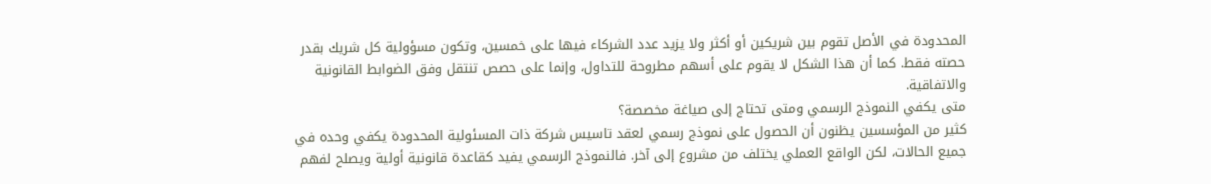المحدودة في الأصل تقوم بين شريكين أو أكثر ولا يزيد عدد الشركاء فيها على خمسين، وتكون مسؤولية كل شريك بقدر حصته فقط. كما أن هذا الشكل لا يقوم على أسهم مطروحة للتداول، وإنما على حصص تنتقل وفق الضوابط القانونية والاتفاقية.
متى يكفي النموذج الرسمي ومتى تحتاج إلى صياغة مخصصة؟
كثير من المؤسسين يظنون أن الحصول على نموذج رسمي لعقد تاسيس شركة ذات المسئولية المحدودة يكفي وحده في جميع الحالات، لكن الواقع العملي يختلف من مشروع إلى آخر. فالنموذج الرسمي يفيد كقاعدة قانونية أولية ويصلح لفهم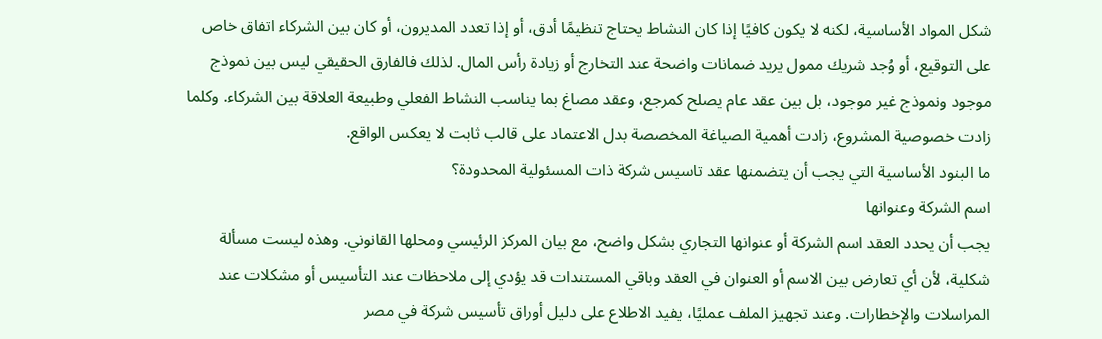شكل المواد الأساسية، لكنه لا يكون كافيًا إذا كان النشاط يحتاج تنظيمًا أدق، أو إذا تعدد المديرون، أو كان بين الشركاء اتفاق خاص على التوقيع، أو وُجد شريك ممول يريد ضمانات واضحة عند التخارج أو زيادة رأس المال. لذلك فالفارق الحقيقي ليس بين نموذج موجود ونموذج غير موجود، بل بين عقد عام يصلح كمرجع، وعقد مصاغ بما يناسب النشاط الفعلي وطبيعة العلاقة بين الشركاء. وكلما زادت خصوصية المشروع، زادت أهمية الصياغة المخصصة بدل الاعتماد على قالب ثابت لا يعكس الواقع.
ما البنود الأساسية التي يجب أن يتضمنها عقد تاسيس شركة ذات المسئولية المحدودة؟
اسم الشركة وعنوانها
يجب أن يحدد العقد اسم الشركة أو عنوانها التجاري بشكل واضح، مع بيان المركز الرئيسي ومحلها القانوني. وهذه ليست مسألة شكلية، لأن أي تعارض بين الاسم أو العنوان في العقد وباقي المستندات قد يؤدي إلى ملاحظات عند التأسيس أو مشكلات عند المراسلات والإخطارات. وعند تجهيز الملف عمليًا، يفيد الاطلاع على دليل أوراق تأسيس شركة في مصر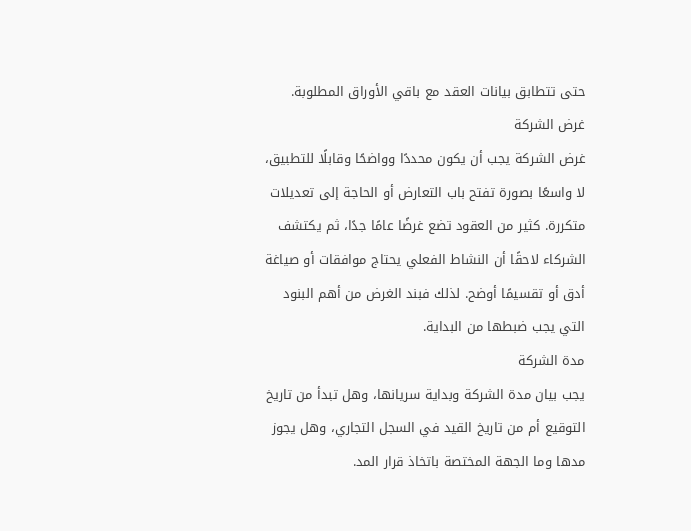حتى تتطابق بيانات العقد مع باقي الأوراق المطلوبة.
غرض الشركة
غرض الشركة يجب أن يكون محددًا وواضحًا وقابلًا للتطبيق، لا واسعًا بصورة تفتح باب التعارض أو الحاجة إلى تعديلات متكررة. كثير من العقود تضع غرضًا عامًا جدًا، ثم يكتشف الشركاء لاحقًا أن النشاط الفعلي يحتاج موافقات أو صياغة أدق أو تقسيمًا أوضح. لذلك فبند الغرض من أهم البنود التي يجب ضبطها من البداية.
مدة الشركة
يجب بيان مدة الشركة وبداية سريانها، وهل تبدأ من تاريخ التوقيع أم من تاريخ القيد في السجل التجاري، وهل يجوز مدها وما الجهة المختصة باتخاذ قرار المد.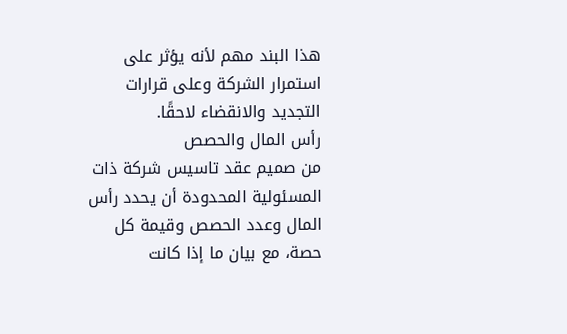هذا البند مهم لأنه يؤثر على استمرار الشركة وعلى قرارات التجديد والانقضاء لاحقًا.
رأس المال والحصص
من صميم عقد تاسيس شركة ذات المسئولية المحدودة أن يحدد رأس المال وعدد الحصص وقيمة كل حصة، مع بيان ما إذا كانت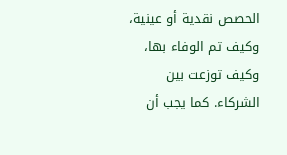الحصص نقدية أو عينية، وكيف تم الوفاء بها، وكيف توزعت بين الشركاء. كما يجب أن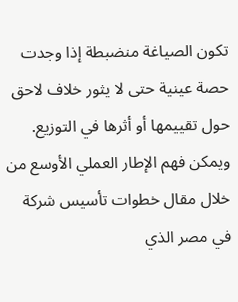تكون الصياغة منضبطة إذا وجدت حصة عينية حتى لا يثور خلاف لاحق حول تقييمها أو أثرها في التوزيع. ويمكن فهم الإطار العملي الأوسع من خلال مقال خطوات تأسيس شركة في مصر الذي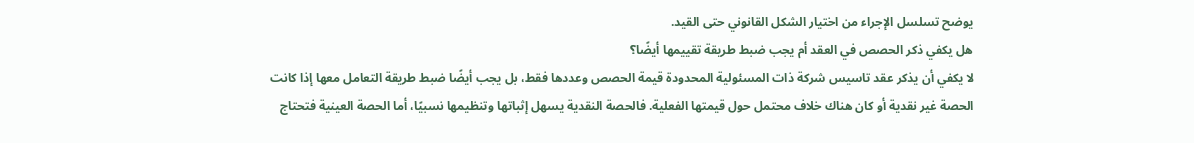يوضح تسلسل الإجراء من اختيار الشكل القانوني حتى القيد.
هل يكفي ذكر الحصص في العقد أم يجب ضبط طريقة تقييمها أيضًا؟
لا يكفي أن يذكر عقد تاسيس شركة ذات المسئولية المحدودة قيمة الحصص وعددها فقط، بل يجب أيضًا ضبط طريقة التعامل معها إذا كانت الحصة غير نقدية أو كان هناك خلاف محتمل حول قيمتها الفعلية. فالحصة النقدية يسهل إثباتها وتنظيمها نسبيًا، أما الحصة العينية فتحتاج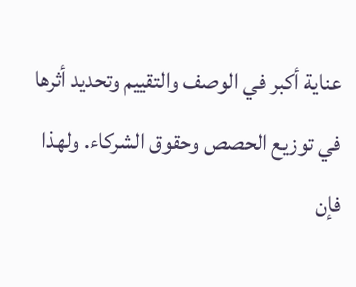عناية أكبر في الوصف والتقييم وتحديد أثرها في توزيع الحصص وحقوق الشركاء. ولهذا فإن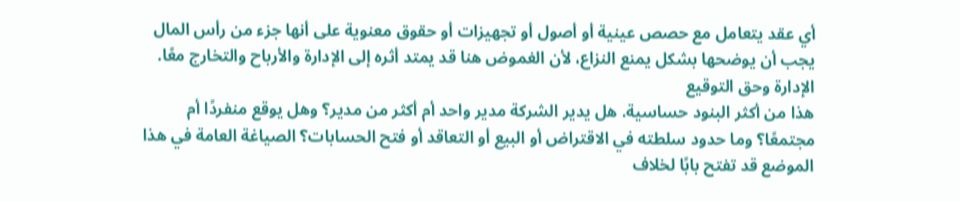أي عقد يتعامل مع حصص عينية أو أصول أو تجهيزات أو حقوق معنوية على أنها جزء من رأس المال يجب أن يوضحها بشكل يمنع النزاع، لأن الغموض هنا قد يمتد أثره إلى الإدارة والأرباح والتخارج معًا.
الإدارة وحق التوقيع
هذا من أكثر البنود حساسية. هل يدير الشركة مدير واحد أم أكثر من مدير؟ وهل يوقع منفردًا أم مجتمعًا؟ وما حدود سلطته في الاقتراض أو البيع أو التعاقد أو فتح الحسابات؟ الصياغة العامة في هذا الموضع قد تفتح بابًا لخلاف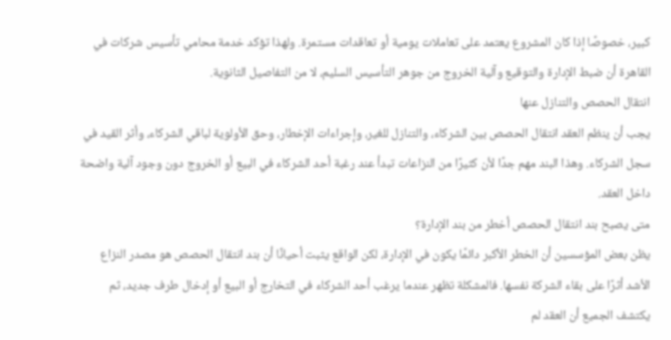كبير، خصوصًا إذا كان المشروع يعتمد على تعاملات يومية أو تعاقدات مستمرة. ولهذا تؤكد خدمة محامي تأسيس شركات في القاهرة أن ضبط الإدارة والتوقيع وآلية الخروج من جوهر التأسيس السليم، لا من التفاصيل الثانوية.
انتقال الحصص والتنازل عنها
يجب أن ينظم العقد انتقال الحصص بين الشركاء، والتنازل للغير، وإجراءات الإخطار، وحق الأولوية لباقي الشركاء، وأثر القيد في سجل الشركاء. وهذا البند مهم جدًا لأن كثيرًا من النزاعات تبدأ عند رغبة أحد الشركاء في البيع أو الخروج دون وجود آلية واضحة داخل العقد.
متى يصبح بند انتقال الحصص أخطر من بند الإدارة؟
يظن بعض المؤسسين أن الخطر الأكبر دائمًا يكون في الإدارة، لكن الواقع يثبت أحيانًا أن بند انتقال الحصص هو مصدر النزاع الأشد أثرًا على بقاء الشركة نفسها. فالمشكلة تظهر عندما يرغب أحد الشركاء في التخارج أو البيع أو إدخال طرف جديد، ثم يكتشف الجميع أن العقد لم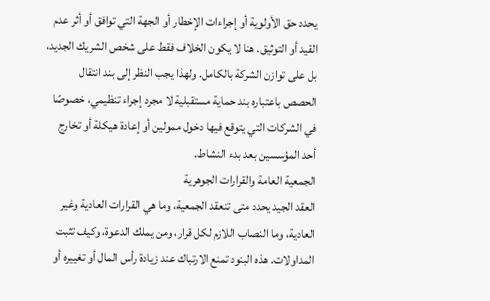يحدد حق الأولوية أو إجراءات الإخطار أو الجهة التي توافق أو أثر عدم القيد أو التوثيق. هنا لا يكون الخلاف فقط على شخص الشريك الجديد، بل على توازن الشركة بالكامل. ولهذا يجب النظر إلى بند انتقال الحصص باعتباره بند حماية مستقبلية لا مجرد إجراء تنظيمي، خصوصًا في الشركات التي يتوقع فيها دخول ممولين أو إعادة هيكلة أو تخارج أحد المؤسسين بعد بدء النشاط.
الجمعية العامة والقرارات الجوهرية
العقد الجيد يحدد متى تنعقد الجمعية، وما هي القرارات العادية وغير العادية، وما النصاب اللازم لكل قرار، ومن يملك الدعوة، وكيف تثبت المداولات. هذه البنود تمنع الارتباك عند زيادة رأس المال أو تغييره أو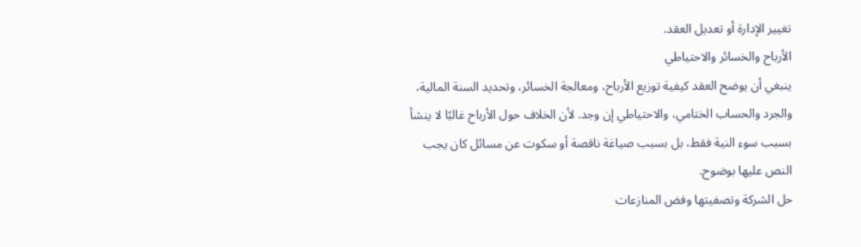تغيير الإدارة أو تعديل العقد.
الأرباح والخسائر والاحتياطي
ينبغي أن يوضح العقد كيفية توزيع الأرباح، ومعالجة الخسائر، وتحديد السنة المالية، والجرد والحساب الختامي، والاحتياطي إن وجد. لأن الخلاف حول الأرباح غالبًا لا ينشأ بسبب سوء النية فقط، بل بسبب صياغة ناقصة أو سكوت عن مسائل كان يجب النص عليها بوضوح.
حل الشركة وتصفيتها وفض المنازعات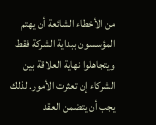من الأخطاء الشائعة أن يهتم المؤسسون ببداية الشركة فقط ويتجاهلوا نهاية العلاقة بين الشركاء إن تعثرت الأمور. لذلك يجب أن يتضمن العقد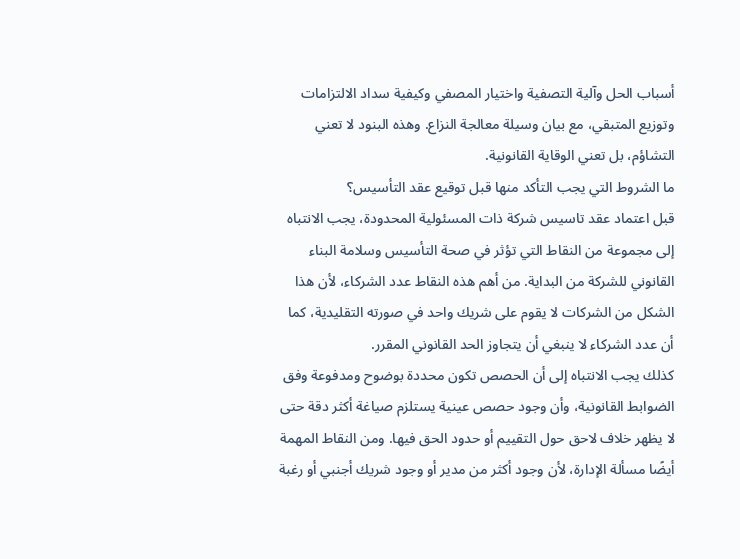أسباب الحل وآلية التصفية واختيار المصفي وكيفية سداد الالتزامات وتوزيع المتبقي، مع بيان وسيلة معالجة النزاع. وهذه البنود لا تعني التشاؤم، بل تعني الوقاية القانونية.
ما الشروط التي يجب التأكد منها قبل توقيع عقد التأسيس؟
قبل اعتماد عقد تاسيس شركة ذات المسئولية المحدودة، يجب الانتباه إلى مجموعة من النقاط التي تؤثر في صحة التأسيس وسلامة البناء القانوني للشركة من البداية. من أهم هذه النقاط عدد الشركاء، لأن هذا الشكل من الشركات لا يقوم على شريك واحد في صورته التقليدية، كما أن عدد الشركاء لا ينبغي أن يتجاوز الحد القانوني المقرر.
كذلك يجب الانتباه إلى أن الحصص تكون محددة بوضوح ومدفوعة وفق الضوابط القانونية، وأن وجود حصص عينية يستلزم صياغة أكثر دقة حتى لا يظهر خلاف لاحق حول التقييم أو حدود الحق فيها. ومن النقاط المهمة أيضًا مسألة الإدارة، لأن وجود أكثر من مدير أو وجود شريك أجنبي أو رغبة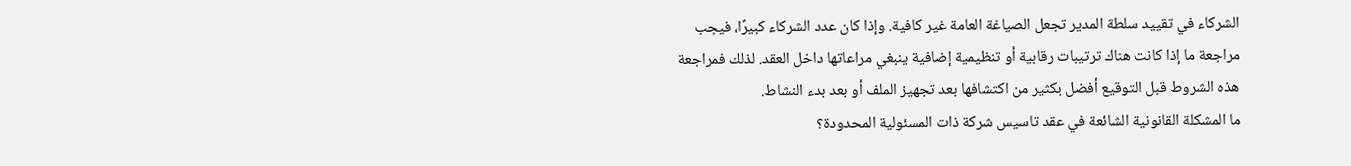الشركاء في تقييد سلطة المدير تجعل الصياغة العامة غير كافية. وإذا كان عدد الشركاء كبيرًا، فيجب مراجعة ما إذا كانت هناك ترتيبات رقابية أو تنظيمية إضافية ينبغي مراعاتها داخل العقد. لذلك فمراجعة هذه الشروط قبل التوقيع أفضل بكثير من اكتشافها بعد تجهيز الملف أو بعد بدء النشاط.
ما المشكلة القانونية الشائعة في عقد تاسيس شركة ذات المسئولية المحدودة؟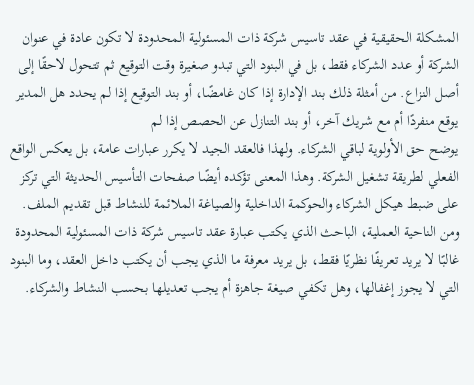المشكلة الحقيقية في عقد تاسيس شركة ذات المسئولية المحدودة لا تكون عادة في عنوان الشركة أو عدد الشركاء فقط، بل في البنود التي تبدو صغيرة وقت التوقيع ثم تتحول لاحقًا إلى أصل النزاع. من أمثلة ذلك بند الإدارة إذا كان غامضًا، أو بند التوقيع إذا لم يحدد هل المدير يوقع منفردًا أم مع شريك آخر، أو بند التنازل عن الحصص إذا لم
يوضح حق الأولوية لباقي الشركاء. ولهذا فالعقد الجيد لا يكرر عبارات عامة، بل يعكس الواقع الفعلي لطريقة تشغيل الشركة. وهذا المعنى تؤكده أيضًا صفحات التأسيس الحديثة التي تركز على ضبط هيكل الشركاء والحوكمة الداخلية والصياغة الملائمة للنشاط قبل تقديم الملف.
ومن الناحية العملية، الباحث الذي يكتب عبارة عقد تاسيس شركة ذات المسئولية المحدودة غالبًا لا يريد تعريفًا نظريًا فقط، بل يريد معرفة ما الذي يجب أن يكتب داخل العقد، وما البنود التي لا يجوز إغفالها، وهل تكفي صيغة جاهزة أم يجب تعديلها بحسب النشاط والشركاء.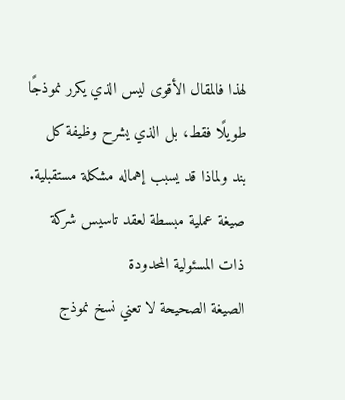لهذا فالمقال الأقوى ليس الذي يكرر نموذجًا طويلًا فقط، بل الذي يشرح وظيفة كل بند ولماذا قد يسبب إهماله مشكلة مستقبلية.
صيغة عملية مبسطة لعقد تاسيس شركة ذات المسئولية المحدودة
الصيغة الصحيحة لا تعني نسخ نموذج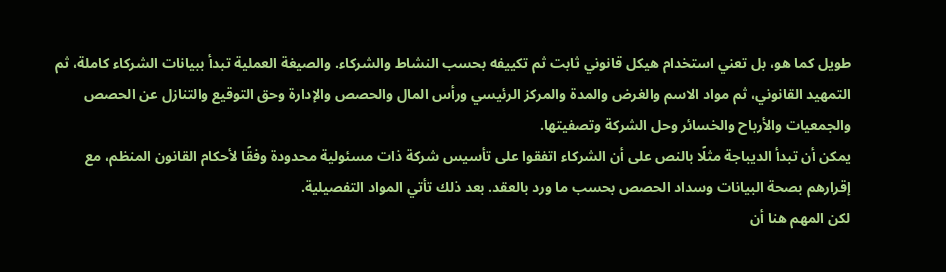طويل كما هو، بل تعني استخدام هيكل قانوني ثابت ثم تكييفه بحسب النشاط والشركاء. والصيغة العملية تبدأ ببيانات الشركاء كاملة، ثم التمهيد القانوني، ثم مواد الاسم والغرض والمدة والمركز الرئيسي ورأس المال والحصص والإدارة وحق التوقيع والتنازل عن الحصص والجمعيات والأرباح والخسائر وحل الشركة وتصفيتها.
يمكن أن تبدأ الديباجة مثلًا بالنص على أن الشركاء اتفقوا على تأسيس شركة ذات مسئولية محدودة وفقًا لأحكام القانون المنظم، مع إقرارهم بصحة البيانات وسداد الحصص بحسب ما ورد بالعقد. بعد ذلك تأتي المواد التفصيلية.
لكن المهم هنا أن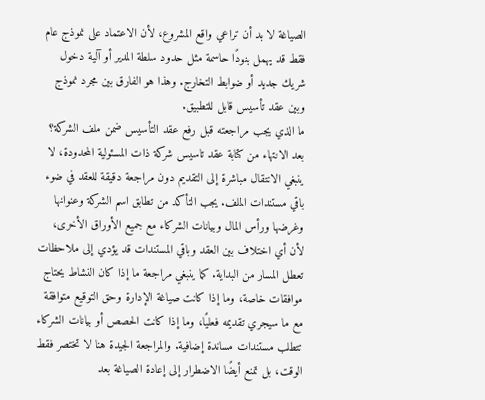الصياغة لا بد أن تراعي واقع المشروع، لأن الاعتماد على نموذج عام فقط قد يهمل بنودًا حاسمة مثل حدود سلطة المدير أو آلية دخول شريك جديد أو ضوابط التخارج. وهذا هو الفارق بين مجرد نموذج وبين عقد تأسيس قابل للتطبيق.
ما الذي يجب مراجعته قبل رفع عقد التأسيس ضمن ملف الشركة؟
بعد الانتهاء من كتابة عقد تاسيس شركة ذات المسئولية المحدودة، لا ينبغي الانتقال مباشرة إلى التقديم دون مراجعة دقيقة للعقد في ضوء باقي مستندات الملف. يجب التأكد من تطابق اسم الشركة وعنوانها وغرضها ورأس المال وبيانات الشركاء مع جميع الأوراق الأخرى، لأن أي اختلاف بين العقد وباقي المستندات قد يؤدي إلى ملاحظات
تعطل المسار من البداية. كما ينبغي مراجعة ما إذا كان النشاط يحتاج موافقات خاصة، وما إذا كانت صياغة الإدارة وحق التوقيع متوافقة مع ما سيجري تقديمه فعليًا، وما إذا كانت الحصص أو بيانات الشركاء تتطلب مستندات مساندة إضافية. والمراجعة الجيدة هنا لا تختصر فقط الوقت، بل تمنع أيضًا الاضطرار إلى إعادة الصياغة بعد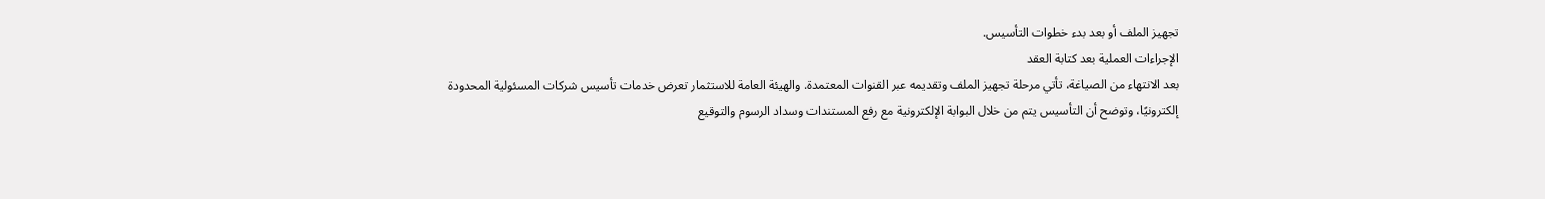تجهيز الملف أو بعد بدء خطوات التأسيس.
الإجراءات العملية بعد كتابة العقد
بعد الانتهاء من الصياغة، تأتي مرحلة تجهيز الملف وتقديمه عبر القنوات المعتمدة. والهيئة العامة للاستثمار تعرض خدمات تأسيس شركات المسئولية المحدودة إلكترونيًا، وتوضح أن التأسيس يتم من خلال البوابة الإلكترونية مع رفع المستندات وسداد الرسوم والتوقيع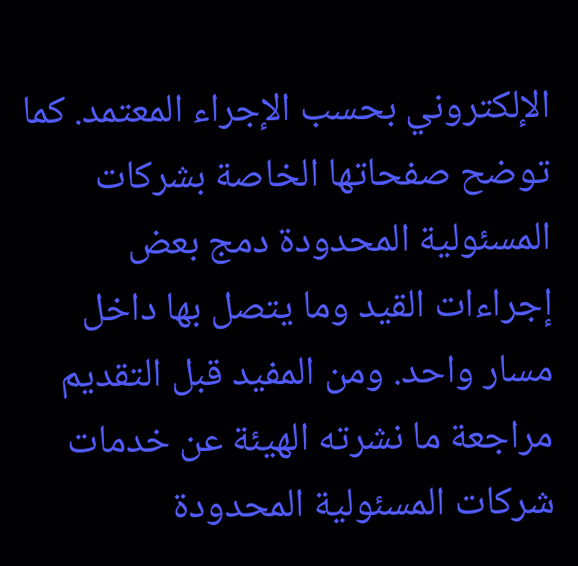الإلكتروني بحسب الإجراء المعتمد. كما توضح صفحاتها الخاصة بشركات
المسئولية المحدودة دمج بعض إجراءات القيد وما يتصل بها داخل مسار واحد. ومن المفيد قبل التقديم مراجعة ما نشرته الهيئة عن خدمات شركات المسئولية المحدودة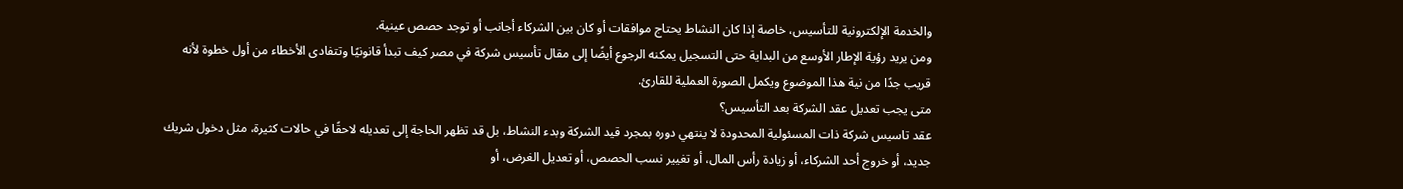والخدمة الإلكترونية للتأسيس، خاصة إذا كان النشاط يحتاج موافقات أو كان بين الشركاء أجانب أو توجد حصص عينية.
ومن يريد رؤية الإطار الأوسع من البداية حتى التسجيل يمكنه الرجوع أيضًا إلى مقال تأسيس شركة في مصر كيف تبدأ قانونيًا وتتفادى الأخطاء من أول خطوة لأنه قريب جدًا من نية هذا الموضوع ويكمل الصورة العملية للقارئ.
متى يجب تعديل عقد الشركة بعد التأسيس؟
عقد تاسيس شركة ذات المسئولية المحدودة لا ينتهي دوره بمجرد قيد الشركة وبدء النشاط، بل قد تظهر الحاجة إلى تعديله لاحقًا في حالات كثيرة، مثل دخول شريك جديد، أو خروج أحد الشركاء، أو زيادة رأس المال، أو تغيير نسب الحصص، أو تعديل الغرض، أو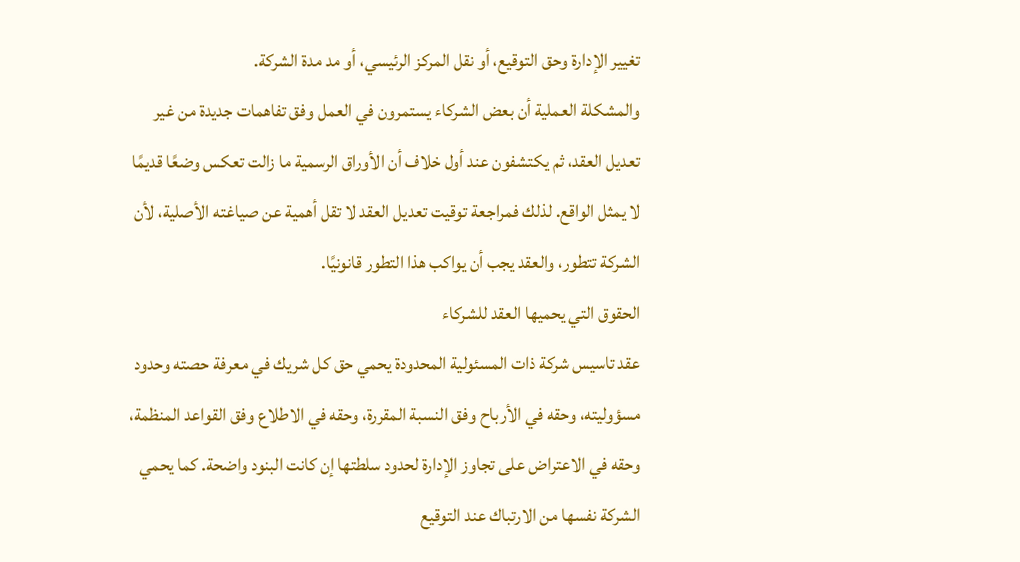تغيير الإدارة وحق التوقيع، أو نقل المركز الرئيسي، أو مد مدة الشركة.
والمشكلة العملية أن بعض الشركاء يستمرون في العمل وفق تفاهمات جديدة من غير تعديل العقد، ثم يكتشفون عند أول خلاف أن الأوراق الرسمية ما زالت تعكس وضعًا قديمًا لا يمثل الواقع. لذلك فمراجعة توقيت تعديل العقد لا تقل أهمية عن صياغته الأصلية، لأن الشركة تتطور، والعقد يجب أن يواكب هذا التطور قانونيًا.
الحقوق التي يحميها العقد للشركاء
عقد تاسيس شركة ذات المسئولية المحدودة يحمي حق كل شريك في معرفة حصته وحدود مسؤوليته، وحقه في الأرباح وفق النسبة المقررة، وحقه في الاطلاع وفق القواعد المنظمة، وحقه في الاعتراض على تجاوز الإدارة لحدود سلطتها إن كانت البنود واضحة. كما يحمي الشركة نفسها من الارتباك عند التوقيع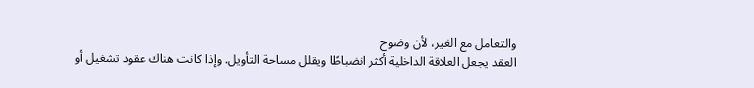والتعامل مع الغير، لأن وضوح
العقد يجعل العلاقة الداخلية أكثر انضباطًا ويقلل مساحة التأويل. وإذا كانت هناك عقود تشغيل أو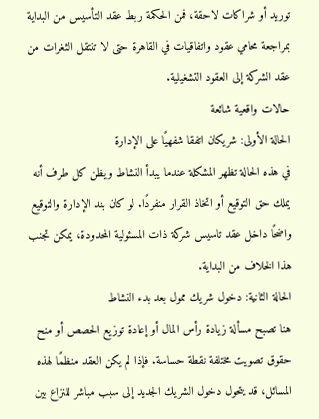توريد أو شراكات لاحقة، فمن الحكمة ربط عقد التأسيس من البداية بمراجعة محامي عقود واتفاقيات في القاهرة حتى لا تنتقل الثغرات من عقد الشركة إلى العقود التشغيلية.
حالات واقعية شائعة
الحالة الأولى: شريكان اتفقا شفهيًا على الإدارة
في هذه الحالة تظهر المشكلة عندما يبدأ النشاط ويظن كل طرف أنه يملك حق التوقيع أو اتخاذ القرار منفردًا. لو كان بند الإدارة والتوقيع واضحًا داخل عقد تاسيس شركة ذات المسئولية المحدودة، يمكن تجنب هذا الخلاف من البداية.
الحالة الثانية: دخول شريك ممول بعد بدء النشاط
هنا تصبح مسألة زيادة رأس المال أو إعادة توزيع الحصص أو منح حقوق تصويت مختلفة نقطة حساسة. فإذا لم يكن العقد منظمًا لهذه المسائل، قد يتحول دخول الشريك الجديد إلى سبب مباشر للنزاع بين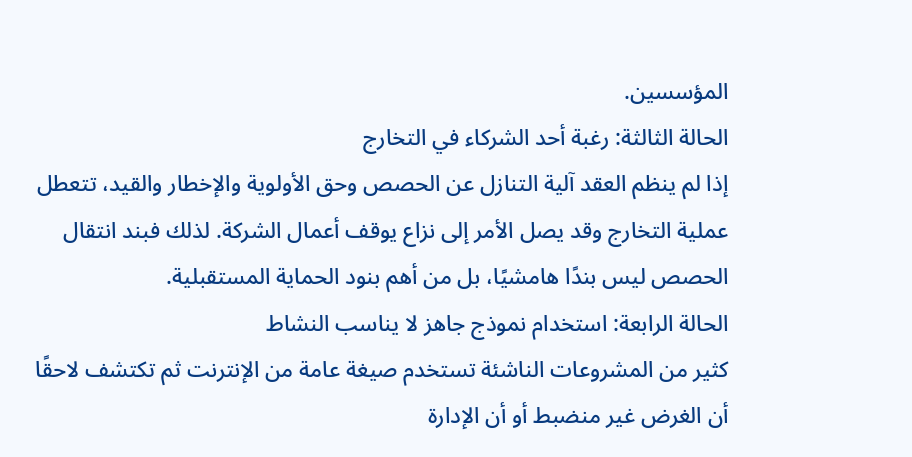المؤسسين.
الحالة الثالثة: رغبة أحد الشركاء في التخارج
إذا لم ينظم العقد آلية التنازل عن الحصص وحق الأولوية والإخطار والقيد، تتعطل عملية التخارج وقد يصل الأمر إلى نزاع يوقف أعمال الشركة. لذلك فبند انتقال الحصص ليس بندًا هامشيًا، بل من أهم بنود الحماية المستقبلية.
الحالة الرابعة: استخدام نموذج جاهز لا يناسب النشاط
كثير من المشروعات الناشئة تستخدم صيغة عامة من الإنترنت ثم تكتشف لاحقًا أن الغرض غير منضبط أو أن الإدارة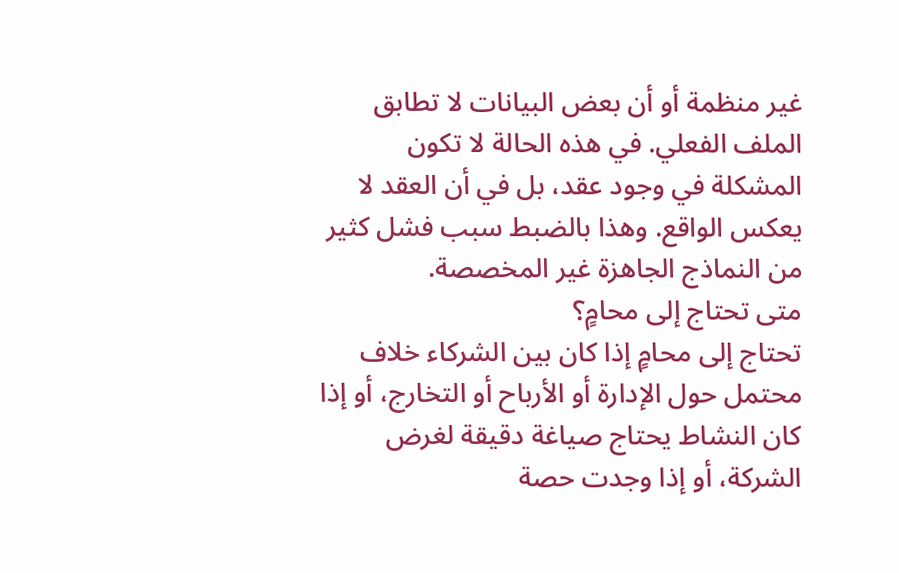غير منظمة أو أن بعض البيانات لا تطابق الملف الفعلي. في هذه الحالة لا تكون المشكلة في وجود عقد، بل في أن العقد لا يعكس الواقع. وهذا بالضبط سبب فشل كثير من النماذج الجاهزة غير المخصصة.
متى تحتاج إلى محامٍ؟
تحتاج إلى محامٍ إذا كان بين الشركاء خلاف محتمل حول الإدارة أو الأرباح أو التخارج، أو إذا كان النشاط يحتاج صياغة دقيقة لغرض الشركة، أو إذا وجدت حصة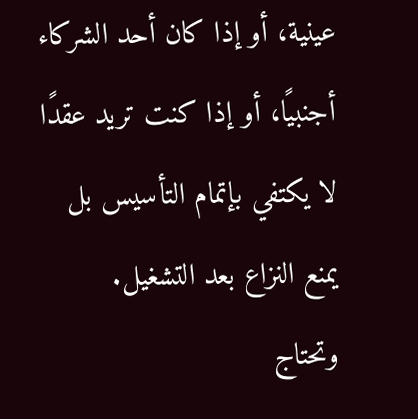عينية، أو إذا كان أحد الشركاء أجنبيًا، أو إذا كنت تريد عقدًا لا يكتفي بإتمام التأسيس بل يمنع النزاع بعد التشغيل. وتحتاج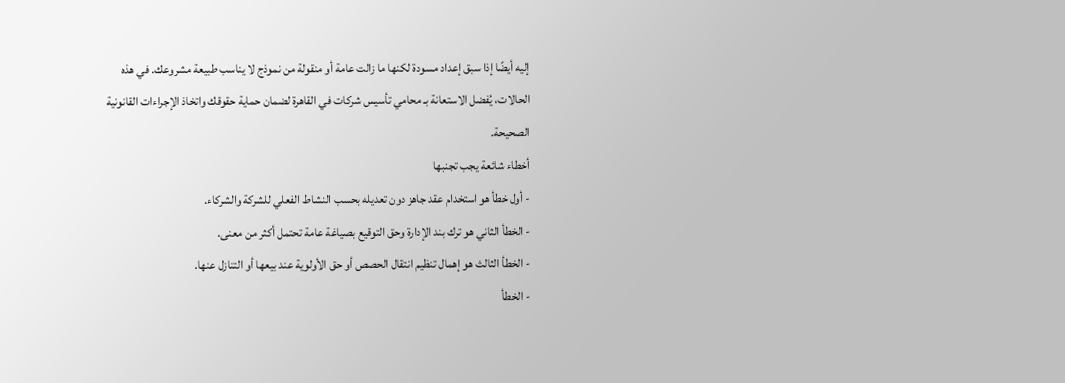إليه أيضًا إذا سبق إعداد مسودة لكنها ما زالت عامة أو منقولة من نموذج لا يناسب طبيعة مشروعك. في هذه الحالات، يُفضل الاستعانة بـ محامي تأسيس شركات في القاهرة لضمان حماية حقوقك واتخاذ الإجراءات القانونية الصحيحة.
أخطاء شائعة يجب تجنبها
- أول خطأ هو استخدام عقد جاهز دون تعديله بحسب النشاط الفعلي للشركة والشركاء.
- الخطأ الثاني هو ترك بند الإدارة وحق التوقيع بصياغة عامة تحتمل أكثر من معنى.
- الخطأ الثالث هو إهمال تنظيم انتقال الحصص أو حق الأولوية عند بيعها أو التنازل عنها.
- الخطأ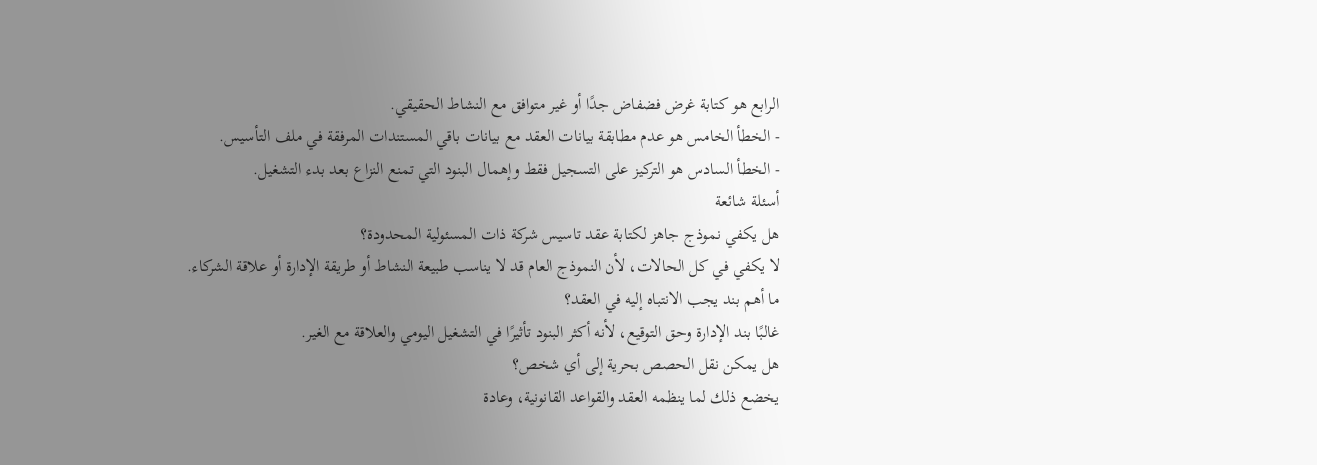الرابع هو كتابة غرض فضفاض جدًا أو غير متوافق مع النشاط الحقيقي.
- الخطأ الخامس هو عدم مطابقة بيانات العقد مع بيانات باقي المستندات المرفقة في ملف التأسيس.
- الخطأ السادس هو التركيز على التسجيل فقط وإهمال البنود التي تمنع النزاع بعد بدء التشغيل.
أسئلة شائعة
هل يكفي نموذج جاهز لكتابة عقد تاسيس شركة ذات المسئولية المحدودة؟
لا يكفي في كل الحالات، لأن النموذج العام قد لا يناسب طبيعة النشاط أو طريقة الإدارة أو علاقة الشركاء.
ما أهم بند يجب الانتباه إليه في العقد؟
غالبًا بند الإدارة وحق التوقيع، لأنه أكثر البنود تأثيرًا في التشغيل اليومي والعلاقة مع الغير.
هل يمكن نقل الحصص بحرية إلى أي شخص؟
يخضع ذلك لما ينظمه العقد والقواعد القانونية، وعادة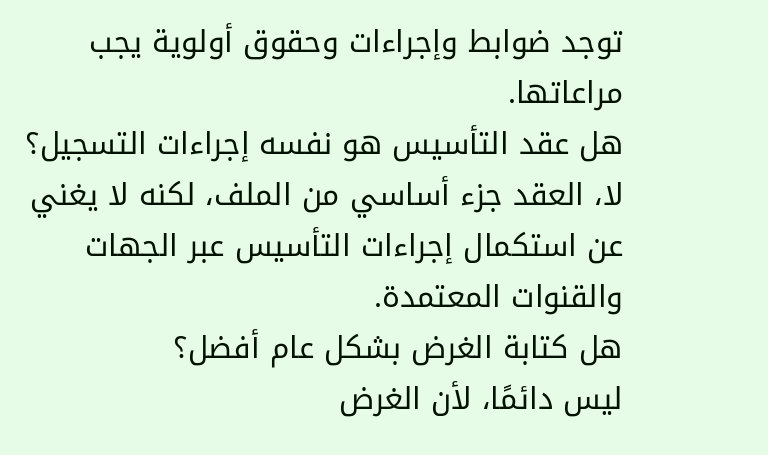توجد ضوابط وإجراءات وحقوق أولوية يجب مراعاتها.
هل عقد التأسيس هو نفسه إجراءات التسجيل؟
لا، العقد جزء أساسي من الملف، لكنه لا يغني عن استكمال إجراءات التأسيس عبر الجهات والقنوات المعتمدة.
هل كتابة الغرض بشكل عام أفضل؟
ليس دائمًا، لأن الغرض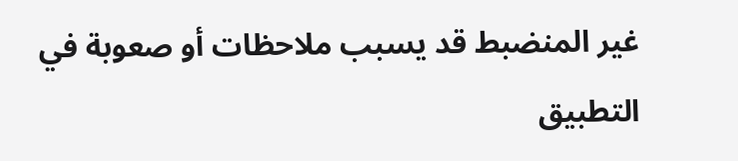غير المنضبط قد يسبب ملاحظات أو صعوبة في التطبيق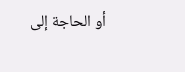أو الحاجة إلى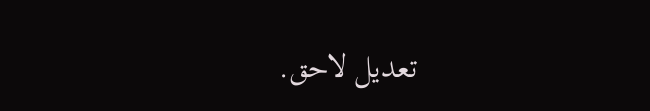تعديل لاحق.